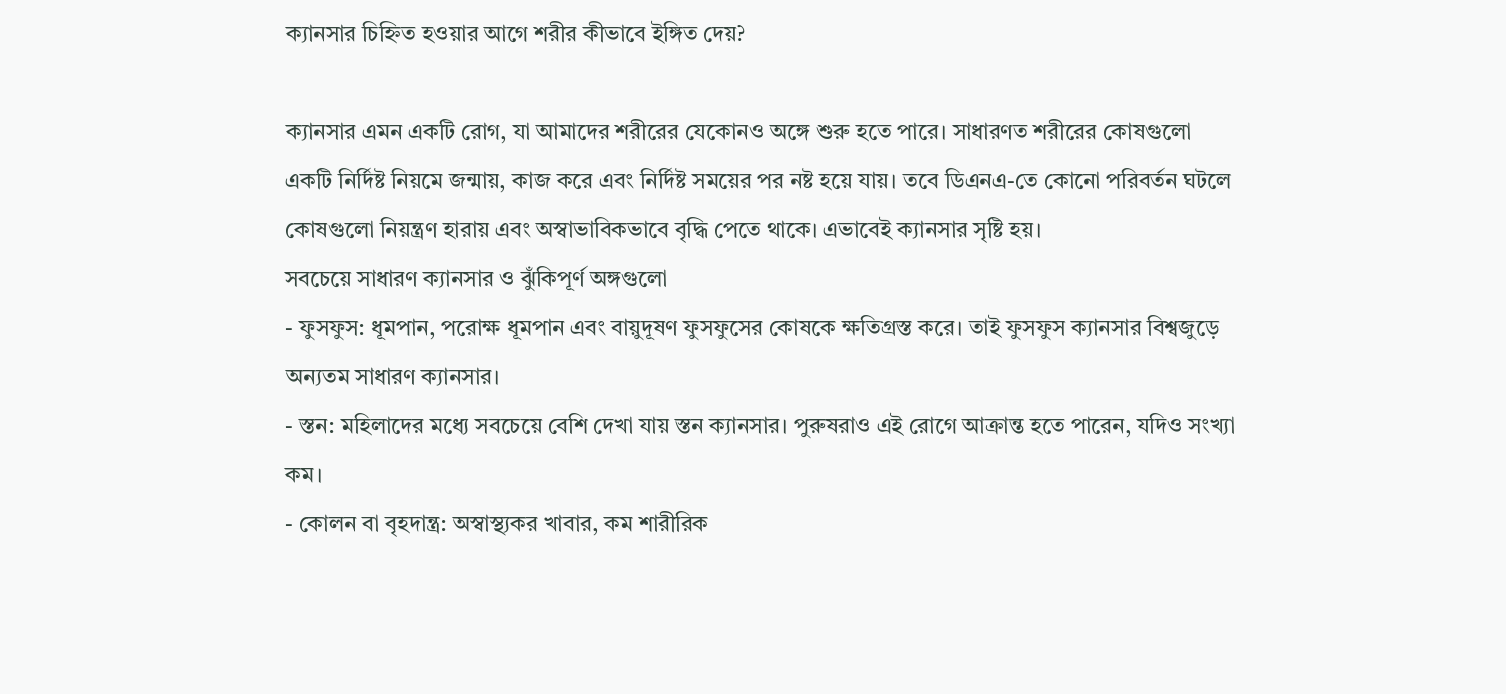ক্যানসার চিহ্নিত হওয়ার আগে শরীর কীভাবে ইঙ্গিত দেয়?

ক্যানসার এমন একটি রোগ, যা আমাদের শরীরের যেকোনও অঙ্গে শুরু হতে পারে। সাধারণত শরীরের কোষগুলো একটি নির্দিষ্ট নিয়মে জন্মায়, কাজ করে এবং নির্দিষ্ট সময়ের পর নষ্ট হয়ে যায়। তবে ডিএনএ-তে কোনো পরিবর্তন ঘটলে কোষগুলো নিয়ন্ত্রণ হারায় এবং অস্বাভাবিকভাবে বৃদ্ধি পেতে থাকে। এভাবেই ক্যানসার সৃষ্টি হয়।
সবচেয়ে সাধারণ ক্যানসার ও ঝুঁকিপূর্ণ অঙ্গগুলো
- ফুসফুস: ধূমপান, পরোক্ষ ধূমপান এবং বায়ুদূষণ ফুসফুসের কোষকে ক্ষতিগ্রস্ত করে। তাই ফুসফুস ক্যানসার বিশ্বজুড়ে অন্যতম সাধারণ ক্যানসার।
- স্তন: মহিলাদের মধ্যে সবচেয়ে বেশি দেখা যায় স্তন ক্যানসার। পুরুষরাও এই রোগে আক্রান্ত হতে পারেন, যদিও সংখ্যা কম।
- কোলন বা বৃহদান্ত্র: অস্বাস্থ্যকর খাবার, কম শারীরিক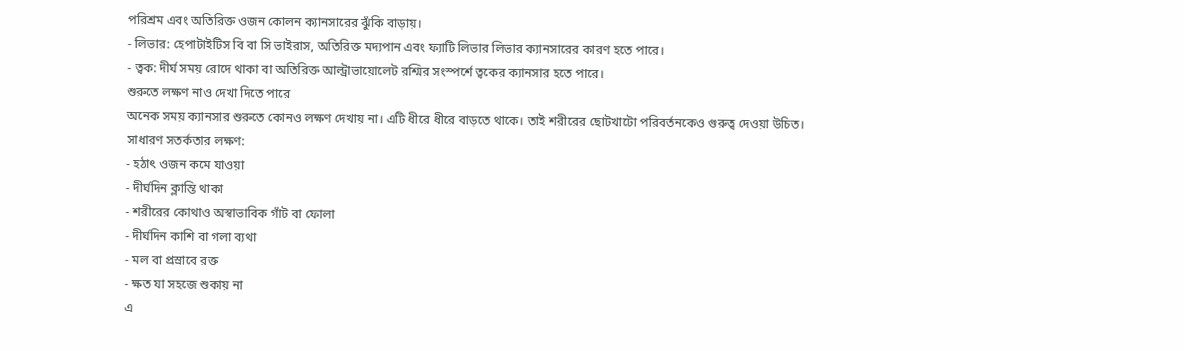পরিশ্রম এবং অতিরিক্ত ওজন কোলন ক্যানসারের ঝুঁকি বাড়ায়।
- লিভার: হেপাটাইটিস বি বা সি ভাইরাস, অতিরিক্ত মদ্যপান এবং ফ্যাটি লিভার লিভার ক্যানসারের কারণ হতে পারে।
- ত্বক: দীর্ঘ সময় রোদে থাকা বা অতিরিক্ত আল্ট্রাভায়োলেট রশ্মির সংস্পর্শে ত্বকের ক্যানসার হতে পারে।
শুরুতে লক্ষণ নাও দেখা দিতে পারে
অনেক সময় ক্যানসার শুরুতে কোনও লক্ষণ দেখায় না। এটি ধীরে ধীরে বাড়তে থাকে। তাই শরীরের ছোটখাটো পরিবর্তনকেও গুরুত্ব দেওয়া উচিত।
সাধারণ সতর্কতার লক্ষণ:
- হঠাৎ ওজন কমে যাওয়া
- দীর্ঘদিন ক্লান্তি থাকা
- শরীরের কোথাও অস্বাভাবিক গাঁট বা ফোলা
- দীর্ঘদিন কাশি বা গলা ব্যথা
- মল বা প্রস্রাবে রক্ত
- ক্ষত যা সহজে শুকায় না
এ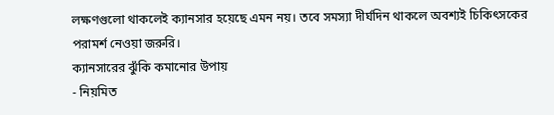লক্ষণগুলো থাকলেই ক্যানসার হয়েছে এমন নয়। তবে সমস্যা দীর্ঘদিন থাকলে অবশ্যই চিকিৎসকের পরামর্শ নেওয়া জরুরি।
ক্যানসারের ঝুঁকি কমানোর উপায়
- নিয়মিত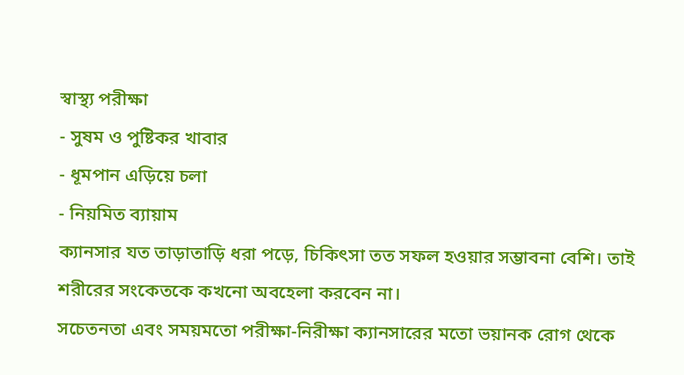স্বাস্থ্য পরীক্ষা
- সুষম ও পুষ্টিকর খাবার
- ধূমপান এড়িয়ে চলা
- নিয়মিত ব্যায়াম
ক্যানসার যত তাড়াতাড়ি ধরা পড়ে, চিকিৎসা তত সফল হওয়ার সম্ভাবনা বেশি। তাই শরীরের সংকেতকে কখনো অবহেলা করবেন না।
সচেতনতা এবং সময়মতো পরীক্ষা-নিরীক্ষা ক্যানসারের মতো ভয়ানক রোগ থেকে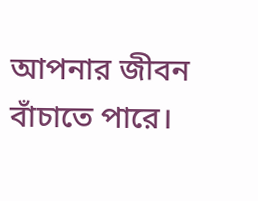আপনার জীবন বাঁচাতে পারে।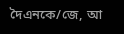দৈএনকে/জে, আ